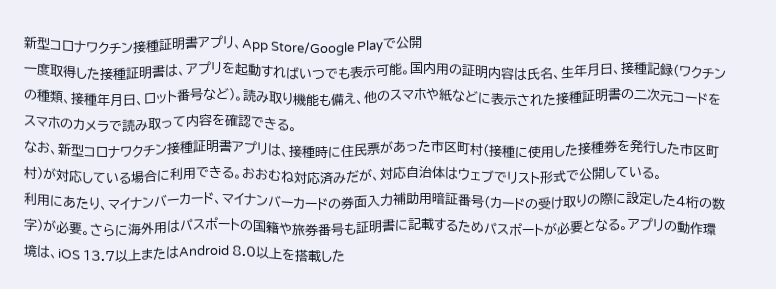新型コロナワクチン接種証明書アプリ、App Store/Google Playで公開
一度取得した接種証明書は、アプリを起動すればいつでも表示可能。国内用の証明内容は氏名、生年月日、接種記録(ワクチンの種類、接種年月日、ロット番号など)。読み取り機能も備え、他のスマホや紙などに表示された接種証明書の二次元コードをスマホのカメラで読み取って内容を確認できる。
なお、新型コロナワクチン接種証明書アプリは、接種時に住民票があった市区町村(接種に使用した接種券を発行した市区町村)が対応している場合に利用できる。おおむね対応済みだが、対応自治体はウェブでリスト形式で公開している。
利用にあたり、マイナンバーカード、マイナンバーカードの券面入力補助用暗証番号(カードの受け取りの際に設定した4桁の数字)が必要。さらに海外用はパスポートの国籍や旅券番号も証明書に記載するためパスポートが必要となる。アプリの動作環境は、iOS 13.7以上またはAndroid 8.0以上を搭載した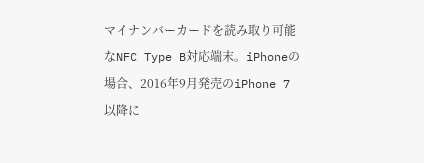マイナンバーカードを読み取り可能なNFC Type B対応端末。iPhoneの場合、2016年9月発売のiPhone 7以降に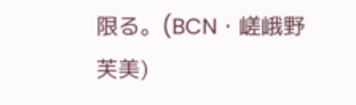限る。(BCN・嵯峨野 芙美)